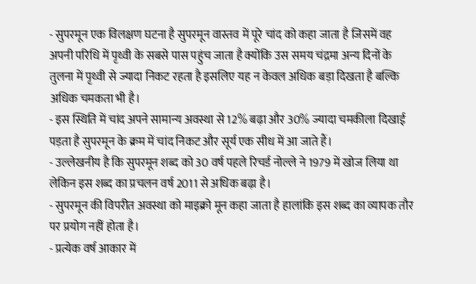- सुपरमून एक विलक्षण घटना है सुपरमून वास्तव में पूरे चांद को कहा जाता है जिसमें वह अपनी परिधि में पृथ्वी के सबसे पास पहुंच जाता है क्योंकि उस समय चंद्रमा अन्य दिनों के तुलना में पृथ्वी से ज्यादा निकट रहता है इसलिए यह न केवल अधिक बड़ा दिखता है बल्कि अधिक चमकता भी है।
- इस स्थिति में चांद अपने सामान्य अवस्था से 12% बढ़ा और 30% ज्यादा चमकीला दिखाई पड़ता है सुपरमून के क्रम में चांद निकट और सूर्य एक सीध में आ जाते हैं।
- उल्लेखनीय है कि सुपरमून शब्द को 30 वर्ष पहले रिचर्ड नोल्ले ने 1979 में खोज लिया था लेकिन इस शब्द का प्रचलन वर्ष 2011 से अधिक बढ़ा है।
- सुपरमून की विपरीत अवस्था को माइक्रो मून कहा जाता है हालांकि इस शब्द का व्यापक तौर पर प्रयोग नहीं होता है।
- प्रत्येक वर्ष आकार में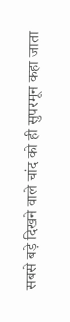सबसे बड़े दिखने वाले चांद को ही सुपरमून कहा जाता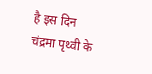है इस दिन चंद्रमा पृथ्वी के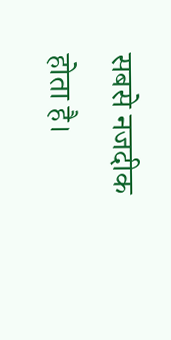सबसे नजदीक होता है।